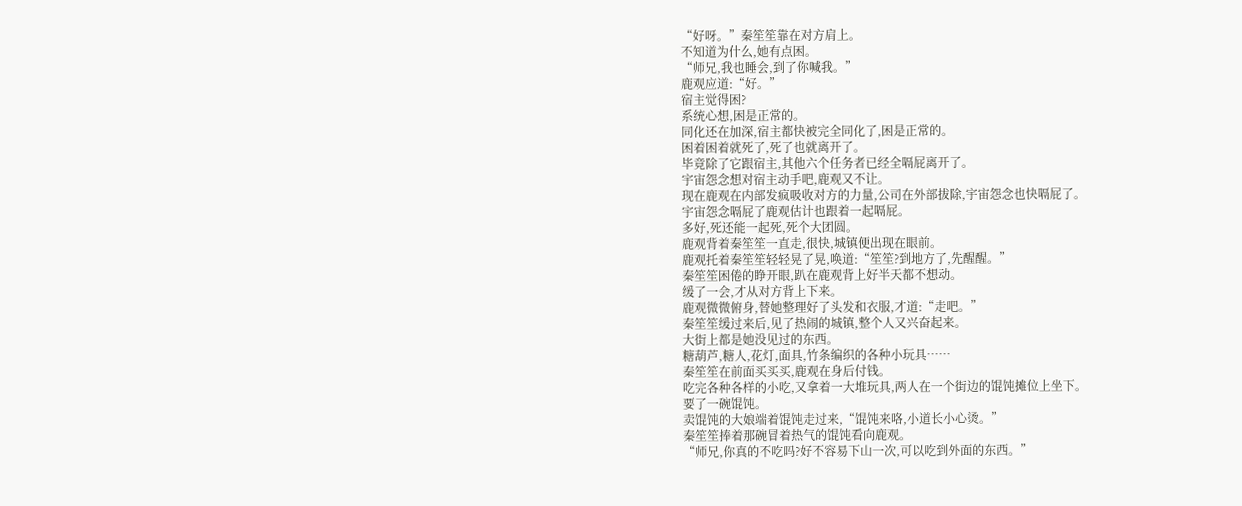“好呀。”秦笙笙靠在对方肩上。
不知道为什么,她有点困。
“师兄,我也睡会,到了你喊我。”
鹿观应道:“好。”
宿主觉得困?
系统心想,困是正常的。
同化还在加深,宿主都快被完全同化了,困是正常的。
困着困着就死了,死了也就离开了。
毕竟除了它跟宿主,其他六个任务者已经全嗝屁离开了。
宇宙怨念想对宿主动手吧,鹿观又不让。
现在鹿观在内部发疯吸收对方的力量,公司在外部拔除,宇宙怨念也快嗝屁了。
宇宙怨念嗝屁了鹿观估计也跟着一起嗝屁。
多好,死还能一起死,死个大团圆。
鹿观背着秦笙笙一直走,很快,城镇便出现在眼前。
鹿观托着秦笙笙轻轻晃了晃,唤道:“笙笙?到地方了,先醒醒。”
秦笙笙困倦的睁开眼,趴在鹿观背上好半天都不想动。
缓了一会,才从对方背上下来。
鹿观微微俯身,替她整理好了头发和衣服,才道:“走吧。”
秦笙笙缓过来后,见了热闹的城镇,整个人又兴奋起来。
大街上都是她没见过的东西。
糖葫芦,糖人,花灯,面具,竹条编织的各种小玩具……
秦笙笙在前面买买买,鹿观在身后付钱。
吃完各种各样的小吃,又拿着一大堆玩具,两人在一个街边的馄饨摊位上坐下。
要了一碗馄饨。
卖馄饨的大娘端着馄饨走过来,“馄饨来咯,小道长小心烫。”
秦笙笙捧着那碗冒着热气的馄饨看向鹿观。
“师兄,你真的不吃吗?好不容易下山一次,可以吃到外面的东西。”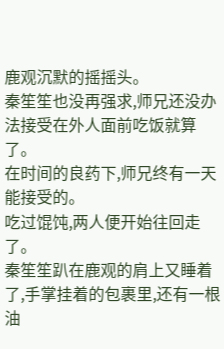鹿观沉默的摇摇头。
秦笙笙也没再强求,师兄还没办法接受在外人面前吃饭就算了。
在时间的良药下,师兄终有一天能接受的。
吃过馄饨,两人便开始往回走了。
秦笙笙趴在鹿观的肩上又睡着了,手掌挂着的包裹里,还有一根油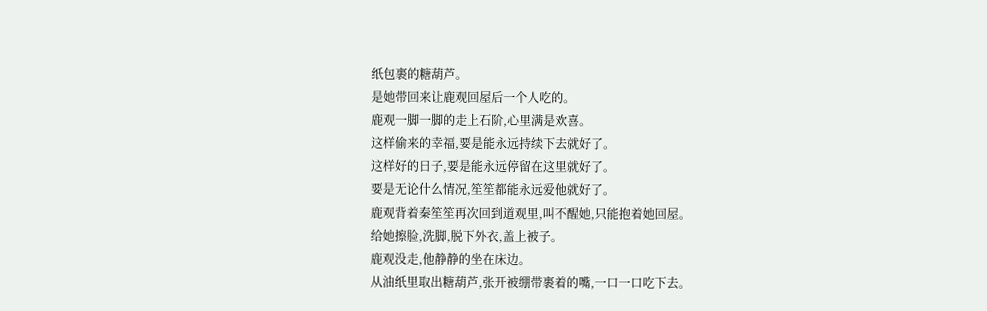纸包裹的糖葫芦。
是她带回来让鹿观回屋后一个人吃的。
鹿观一脚一脚的走上石阶,心里满是欢喜。
这样偷来的幸福,要是能永远持续下去就好了。
这样好的日子,要是能永远停留在这里就好了。
要是无论什么情况,笙笙都能永远爱他就好了。
鹿观背着秦笙笙再次回到道观里,叫不醒她,只能抱着她回屋。
给她擦脸,洗脚,脱下外衣,盖上被子。
鹿观没走,他静静的坐在床边。
从油纸里取出糖葫芦,张开被绷带裹着的嘴,一口一口吃下去。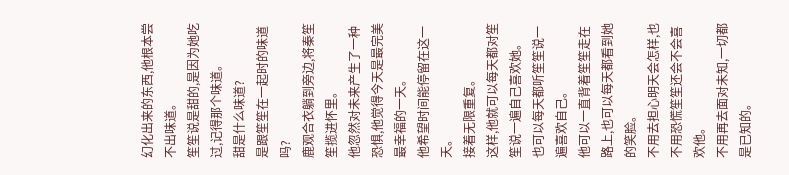幻化出来的东西,他根本尝不出味道。
笙笙说是甜的,是因为她吃过,记得那个味道。
甜是什么味道?
是跟笙笙在一起时的味道吗?
鹿观合衣躺到旁边,将秦笙笙揽进怀里。
他忽然对未来产生了一种恐惧,他觉得今天是最完美最幸福的一天。
他希望时间能停留在这一天。
接着无限重复。
这样,他就可以每天都对笙笙说一遍自己喜欢她。
也可以每天都听笙笙说一遍喜欢自己。
他可以一直背着笙笙走在路上,也可以每天都看到她的笑脸。
不用去担心明天会怎样,也不用恐慌笙笙还会不会喜欢他。
不用再去面对未知,一切都是已知的。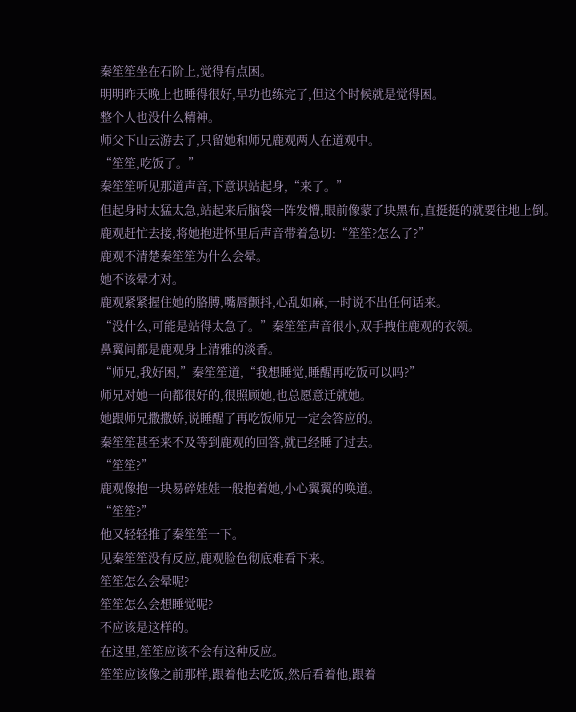秦笙笙坐在石阶上,觉得有点困。
明明昨天晚上也睡得很好,早功也练完了,但这个时候就是觉得困。
整个人也没什么精神。
师父下山云游去了,只留她和师兄鹿观两人在道观中。
“笙笙,吃饭了。”
秦笙笙听见那道声音,下意识站起身,“来了。”
但起身时太猛太急,站起来后脑袋一阵发懵,眼前像蒙了块黑布,直挺挺的就要往地上倒。
鹿观赶忙去接,将她抱进怀里后声音带着急切:“笙笙?怎么了?”
鹿观不清楚秦笙笙为什么会晕。
她不该晕才对。
鹿观紧紧握住她的胳膊,嘴唇颤抖,心乱如麻,一时说不出任何话来。
“没什么,可能是站得太急了。”秦笙笙声音很小,双手拽住鹿观的衣领。
鼻翼间都是鹿观身上清雅的淡香。
“师兄,我好困,”秦笙笙道,“我想睡觉,睡醒再吃饭可以吗?”
师兄对她一向都很好的,很照顾她,也总愿意迁就她。
她跟师兄撒撒娇,说睡醒了再吃饭师兄一定会答应的。
秦笙笙甚至来不及等到鹿观的回答,就已经睡了过去。
“笙笙?”
鹿观像抱一块易碎娃娃一般抱着她,小心翼翼的唤道。
“笙笙?”
他又轻轻推了秦笙笙一下。
见秦笙笙没有反应,鹿观脸色彻底难看下来。
笙笙怎么会晕呢?
笙笙怎么会想睡觉呢?
不应该是这样的。
在这里,笙笙应该不会有这种反应。
笙笙应该像之前那样,跟着他去吃饭,然后看着他,跟着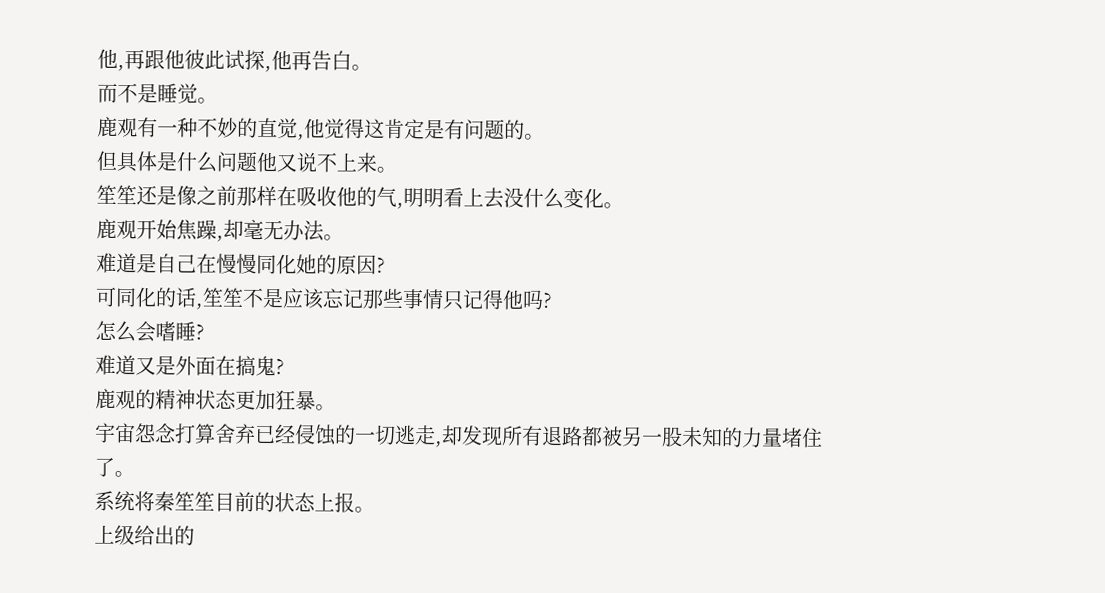他,再跟他彼此试探,他再告白。
而不是睡觉。
鹿观有一种不妙的直觉,他觉得这肯定是有问题的。
但具体是什么问题他又说不上来。
笙笙还是像之前那样在吸收他的气,明明看上去没什么变化。
鹿观开始焦躁,却毫无办法。
难道是自己在慢慢同化她的原因?
可同化的话,笙笙不是应该忘记那些事情只记得他吗?
怎么会嗜睡?
难道又是外面在搞鬼?
鹿观的精神状态更加狂暴。
宇宙怨念打算舍弃已经侵蚀的一切逃走,却发现所有退路都被另一股未知的力量堵住了。
系统将秦笙笙目前的状态上报。
上级给出的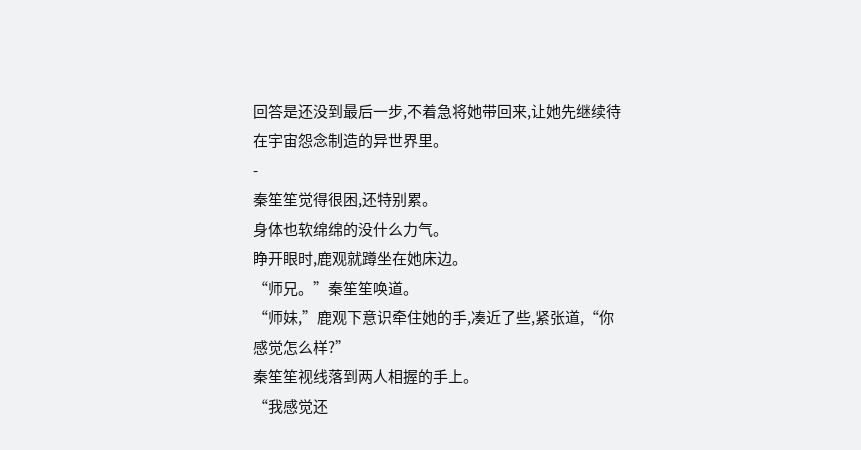回答是还没到最后一步,不着急将她带回来,让她先继续待在宇宙怨念制造的异世界里。
-
秦笙笙觉得很困,还特别累。
身体也软绵绵的没什么力气。
睁开眼时,鹿观就蹲坐在她床边。
“师兄。”秦笙笙唤道。
“师妹,”鹿观下意识牵住她的手,凑近了些,紧张道,“你感觉怎么样?”
秦笙笙视线落到两人相握的手上。
“我感觉还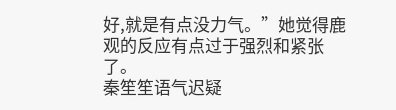好,就是有点没力气。”她觉得鹿观的反应有点过于强烈和紧张了。
秦笙笙语气迟疑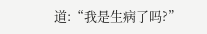道:“我是生病了吗?”